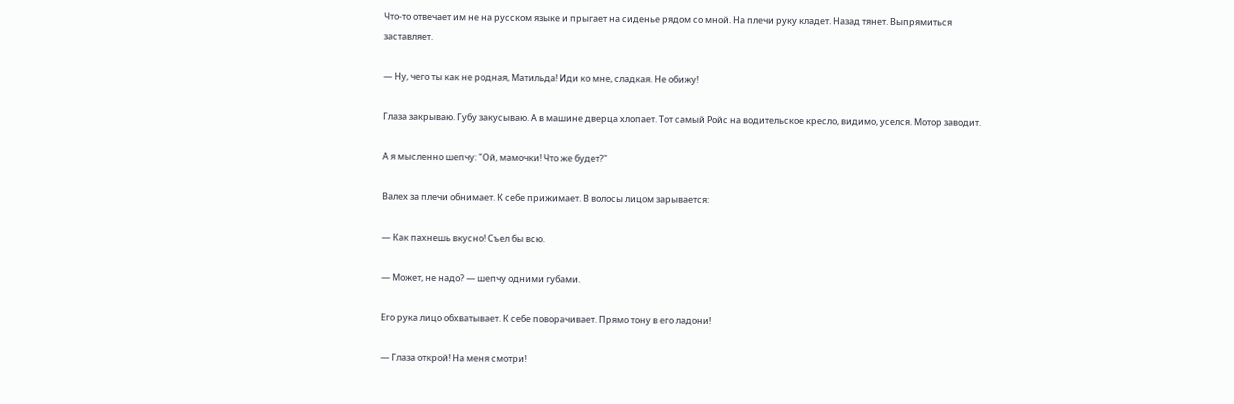Что-то отвечает им не на русском языке и прыгает на сиденье рядом со мной. На плечи руку кладет. Назад тянет. Выпрямиться заставляет.

— Ну, чего ты как не родная, Матильда! Иди ко мне, сладкая. Не обижу!

Глаза закрываю. Губу закусываю. А в машине дверца хлопает. Тот самый Ройс на водительское кресло, видимо, уселся. Мотор заводит.

А я мысленно шепчу: "Ой, мамочки! Что же будет?"

Валех за плечи обнимает. К себе прижимает. В волосы лицом зарывается:

— Как пахнешь вкусно! Съел бы всю.

— Может, не надо? — шепчу одними губами.

Его рука лицо обхватывает. К себе поворачивает. Прямо тону в его ладони!

— Глаза открой! На меня смотри!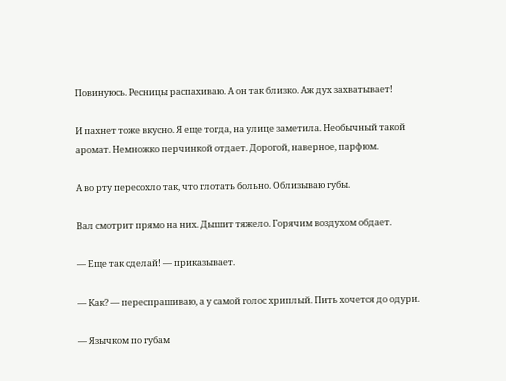Повинуюсь. Ресницы распахиваю. А он так близко. Аж дух захватывает!

И пахнет тоже вкусно. Я еще тогда, на улице заметила. Необычный такой аромат. Немножко перчинкой отдает. Дорогой, наверное, парфюм.

А во рту пересохло так, что глотать больно. Облизываю губы.

Вал смотрит прямо на них. Дышит тяжело. Горячим воздухом обдает.

— Еще так сделай! — приказывает.

— Как? — переспрашиваю, а у самой голос хриплый. Пить хочется до одури.

— Язычком по губам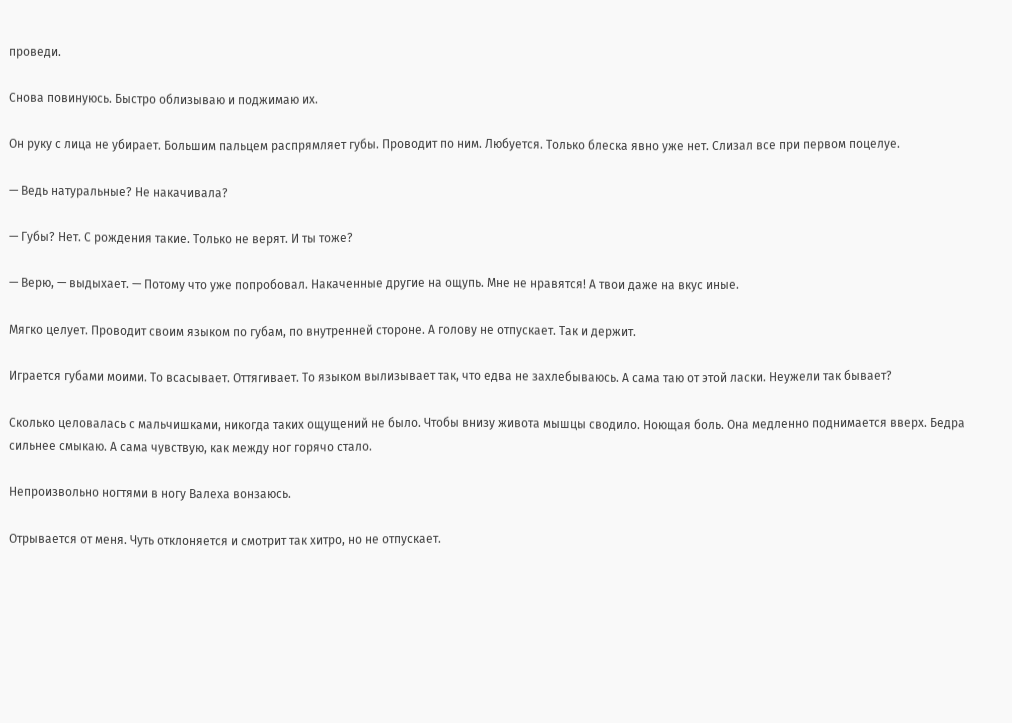проведи.

Снова повинуюсь. Быстро облизываю и поджимаю их.

Он руку с лица не убирает. Большим пальцем распрямляет губы. Проводит по ним. Любуется. Только блеска явно уже нет. Слизал все при первом поцелуе.

— Ведь натуральные? Не накачивала?

— Губы? Нет. С рождения такие. Только не верят. И ты тоже?

— Верю, — выдыхает. — Потому что уже попробовал. Накаченные другие на ощупь. Мне не нравятся! А твои даже на вкус иные.

Мягко целует. Проводит своим языком по губам, по внутренней стороне. А голову не отпускает. Так и держит.

Играется губами моими. То всасывает. Оттягивает. То языком вылизывает так, что едва не захлебываюсь. А сама таю от этой ласки. Неужели так бывает?

Сколько целовалась с мальчишками, никогда таких ощущений не было. Чтобы внизу живота мышцы сводило. Ноющая боль. Она медленно поднимается вверх. Бедра сильнее смыкаю. А сама чувствую, как между ног горячо стало.

Непроизвольно ногтями в ногу Валеха вонзаюсь.

Отрывается от меня. Чуть отклоняется и смотрит так хитро, но не отпускает.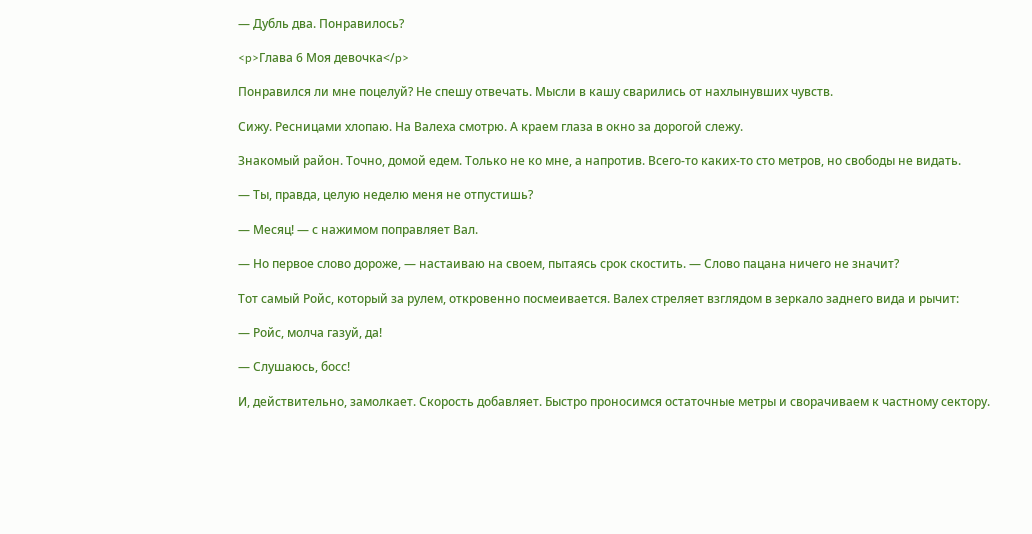— Дубль два. Понравилось?

<p>Глава 6 Моя девочка</p>

Понравился ли мне поцелуй? Не спешу отвечать. Мысли в кашу сварились от нахлынувших чувств.

Сижу. Ресницами хлопаю. На Валеха смотрю. А краем глаза в окно за дорогой слежу.

Знакомый район. Точно, домой едем. Только не ко мне, а напротив. Всего-то каких-то сто метров, но свободы не видать.

— Ты, правда, целую неделю меня не отпустишь?

— Месяц! — с нажимом поправляет Вал.

— Но первое слово дороже, — настаиваю на своем, пытаясь срок скостить. — Слово пацана ничего не значит?

Тот самый Ройс, который за рулем, откровенно посмеивается. Валех стреляет взглядом в зеркало заднего вида и рычит:

— Ройс, молча газуй, да!

— Слушаюсь, босс!

И, действительно, замолкает. Скорость добавляет. Быстро проносимся остаточные метры и сворачиваем к частному сектору.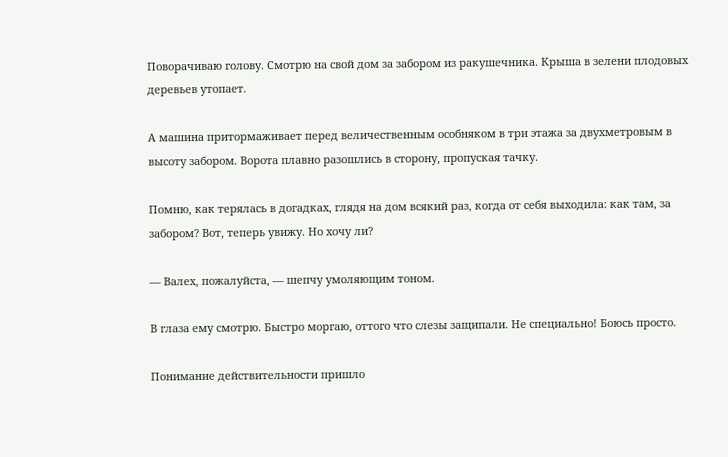Поворачиваю голову. Смотрю на свой дом за забором из ракушечника. Крыша в зелени плодовых деревьев утопает.

А машина притормаживает перед величественным особняком в три этажа за двухметровым в высоту забором. Ворота плавно разошлись в сторону, пропуская тачку.

Помню, как терялась в догадках, глядя на дом всякий раз, когда от себя выходила: как там, за забором? Вот, теперь увижу. Но хочу ли?

— Валех, пожалуйста, — шепчу умоляющим тоном.

В глаза ему смотрю. Быстро моргаю, оттого что слезы защипали. Не специально! Боюсь просто.

Понимание действительности пришло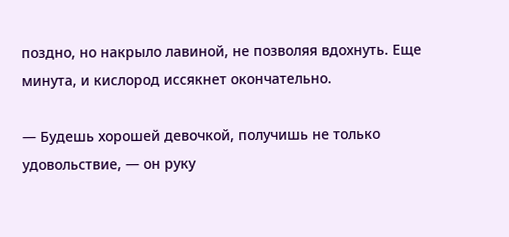поздно, но накрыло лавиной, не позволяя вдохнуть. Еще минута, и кислород иссякнет окончательно.

— Будешь хорошей девочкой, получишь не только удовольствие, — он руку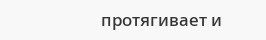протягивает и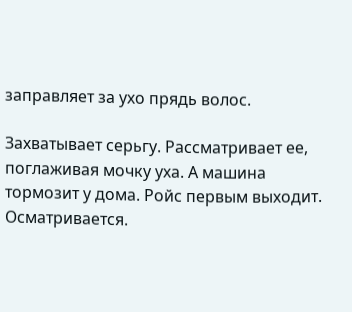заправляет за ухо прядь волос.

Захватывает серьгу. Рассматривает ее, поглаживая мочку уха. А машина тормозит у дома. Ройс первым выходит. Осматривается.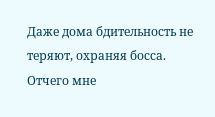Даже дома бдительность не теряют, охраняя босса. Отчего мне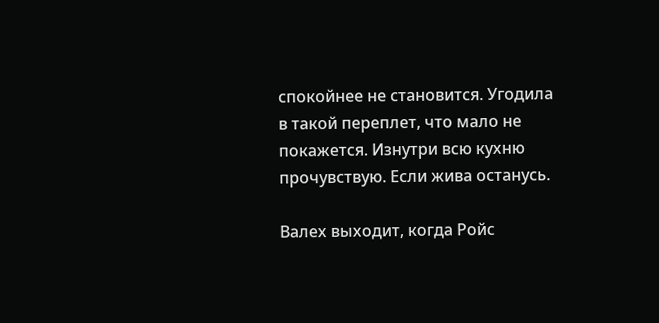спокойнее не становится. Угодила в такой переплет, что мало не покажется. Изнутри всю кухню прочувствую. Если жива останусь.

Валех выходит, когда Ройс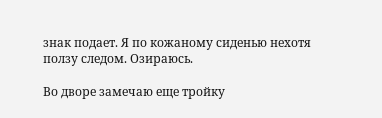знак подает. Я по кожаному сиденью нехотя ползу следом. Озираюсь.

Во дворе замечаю еще тройку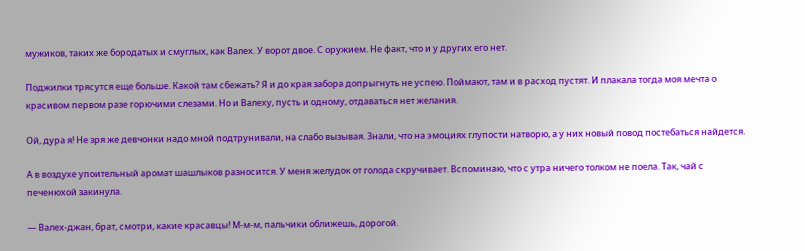мужиков, таких же бородатых и смуглых, как Валех. У ворот двое. С оружием. Не факт, что и у других его нет.

Поджилки трясутся еще больше. Какой там сбежать? Я и до края забора допрыгнуть не успею. Поймают, там и в расход пустят. И плакала тогда моя мечта о красивом первом разе горючими слезами. Но и Валеху, пусть и одному, отдаваться нет желания.

Ой, дура я! Не зря же девчонки надо мной подтрунивали, на слабо вызывая. Знали, что на эмоциях глупости натворю, а у них новый повод постебаться найдется.

А в воздухе упоительный аромат шашлыков разносится. У меня желудок от голода скручивает. Вспоминаю, что с утра ничего толком не поела. Так, чай с печенюхой закинула.

— Валех-джан, брат, смотри, какие красавцы! М-м-м, пальчики оближешь, дорогой.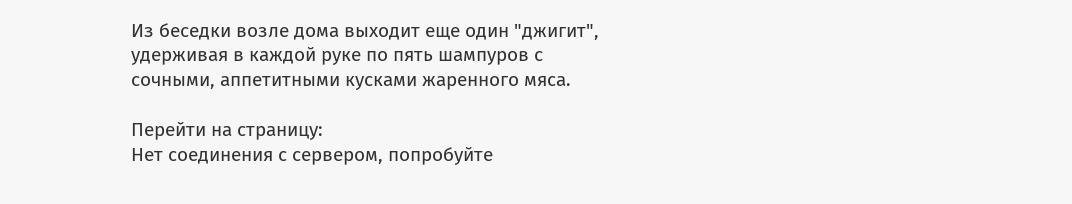Из беседки возле дома выходит еще один "джигит", удерживая в каждой руке по пять шампуров с сочными, аппетитными кусками жаренного мяса.

Перейти на страницу:
Нет соединения с сервером, попробуйте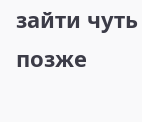зайти чуть позже